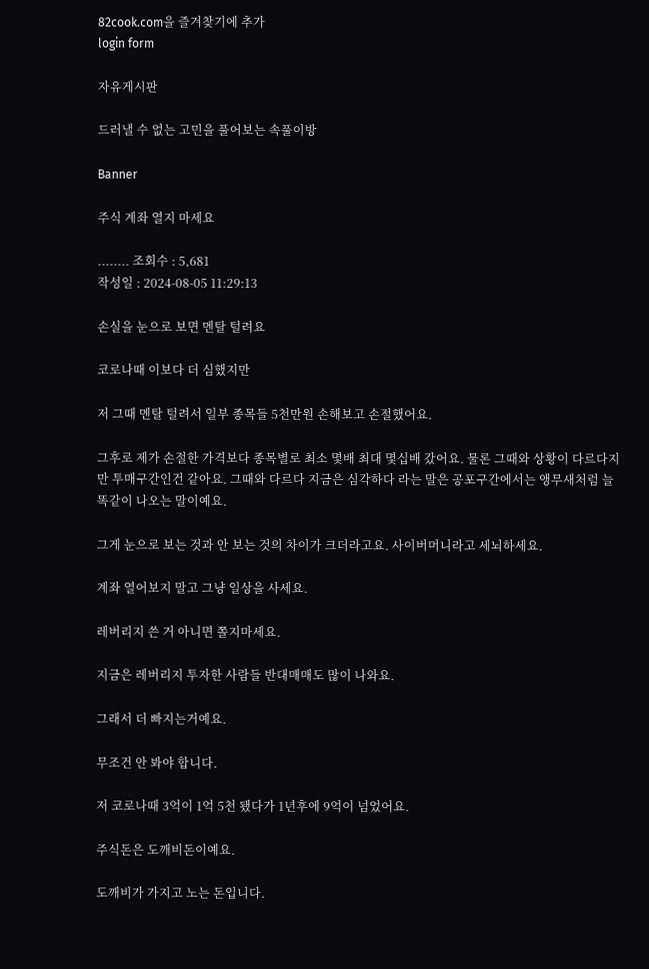82cook.com을 즐겨찾기에 추가
login form

자유게시판

드러낼 수 없는 고민을 풀어보는 속풀이방

Banner

주식 계좌 열지 마세요

........ 조회수 : 5,681
작성일 : 2024-08-05 11:29:13

손실을 눈으로 보면 멘탈 털려요

코로나때 이보다 더 심했지만

저 그때 멘탈 털려서 일부 종목들 5천만원 손해보고 손절했어요.

그후로 제가 손절한 가격보다 종목별로 최소 몇배 최대 몇십배 갔어요. 물론 그때와 상황이 다르다지만 투매구간인건 같아요. 그때와 다르다 지금은 심각하다 라는 말은 공포구간에서는 앵무새처럼 늘 똑같이 나오는 말이예요.

그게 눈으로 보는 것과 안 보는 것의 차이가 크더라고요. 사이버머니라고 세뇌하세요.

계좌 열어보지 말고 그냥 일상을 사세요.

레버리지 쓴 거 아니면 쫄지마세요.

지금은 레버리지 투자한 사람들 반대매매도 많이 나와요.

그래서 더 빠지는거예요.

무조건 안 봐야 합니다.

저 코로나때 3억이 1억 5천 됐다가 1년후에 9억이 넘었어요.

주식돈은 도깨비돈이예요.

도깨비가 가지고 노는 돈입니다.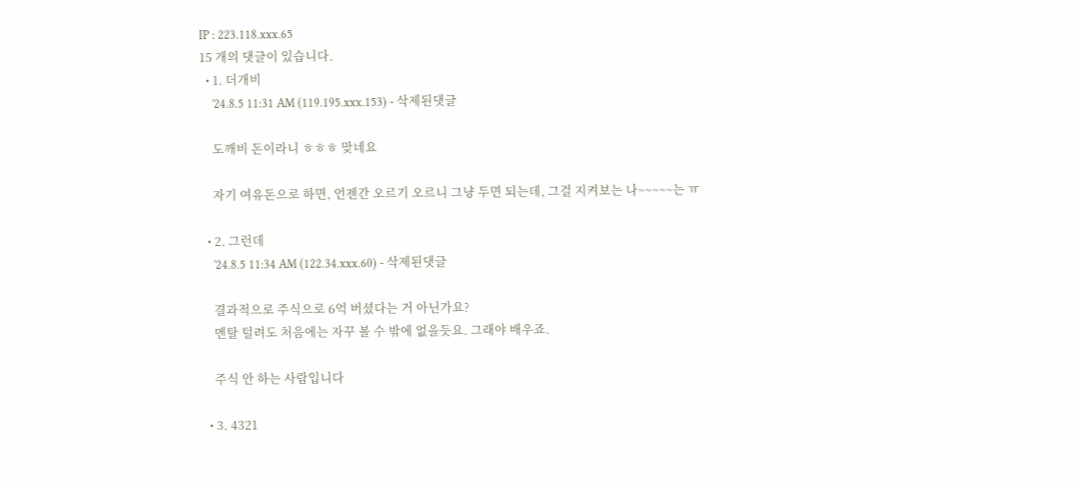IP : 223.118.xxx.65
15 개의 댓글이 있습니다.
  • 1. 더개비
    '24.8.5 11:31 AM (119.195.xxx.153) - 삭제된댓글

    도깨비 돈이라니 ㅎㅎㅎ 맞네요

    자기 여유돈으로 하면, 언젠간 오르기 오르니 그냥 두면 되는데, 그걸 지켜보는 나~~~~~는 ㅠ

  • 2. 그런데
    '24.8.5 11:34 AM (122.34.xxx.60) - 삭제된댓글

    결과적으로 주식으로 6억 버셨다는 거 아닌가요?
    멘탈 털려도 처음에는 자꾸 볼 수 밖에 없을듯요. 그래야 배우죠.

    주식 안 하는 사람입니다

  • 3. 4321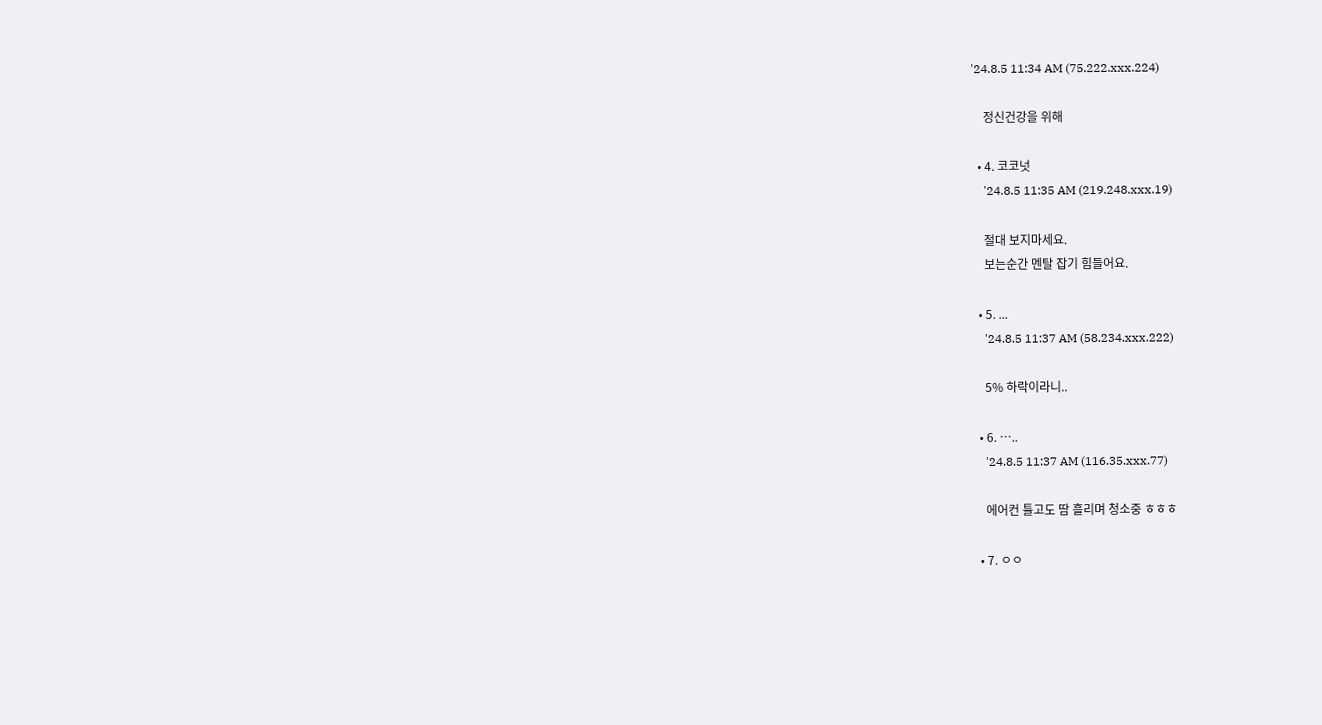'24.8.5 11:34 AM (75.222.xxx.224)

    정신건강을 위해

  • 4. 코코넛
    '24.8.5 11:35 AM (219.248.xxx.19)

    절대 보지마세요.
    보는순간 멘탈 잡기 힘들어요.

  • 5. ...
    '24.8.5 11:37 AM (58.234.xxx.222)

    5% 하락이라니..

  • 6. …..
    '24.8.5 11:37 AM (116.35.xxx.77)

    에어컨 틀고도 땀 흘리며 청소중 ㅎㅎㅎ

  • 7. ㅇㅇ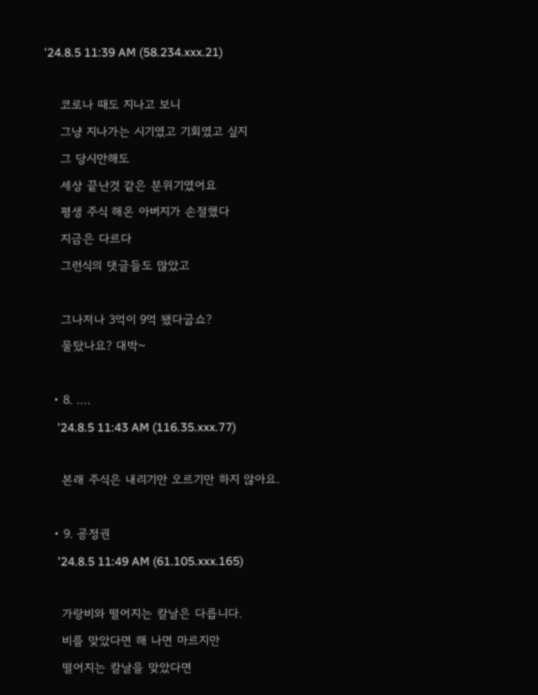'24.8.5 11:39 AM (58.234.xxx.21)

    코로나 때도 지나고 보니
    그냥 지나가는 시기였고 기회였고 싶지
    그 당시만해도
    세상 끝난것 같은 분위기였어요
    평생 주식 해온 아버지가 손절했다
    지금은 다르다
    그런식의 댓글들도 많았고

    그나저나 3억이 9억 됐다굽쇼?
    물탔나요? 대박~

  • 8. ….
    '24.8.5 11:43 AM (116.35.xxx.77)

    본래 주식은 내리기만 오르기만 하지 않아요.

  • 9. 굥정권
    '24.8.5 11:49 AM (61.105.xxx.165)

    가랑비와 떨어지는 칼날은 다릅니다.
    비를 맞았다면 해 나면 마르지만
    떨어지는 칼날을 맞았다면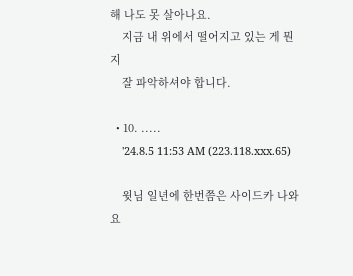해 나도 못 살아나요.
    지금 내 위에서 떨어지고 있는 게 뭔지
    잘 파악하셔야 합니다.

  • 10. .....
    '24.8.5 11:53 AM (223.118.xxx.65)

    윗님 일년에 한번쯤은 사이드카 나와요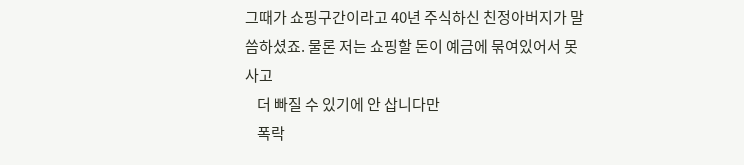그때가 쇼핑구간이라고 40년 주식하신 친정아버지가 말씀하셨죠. 물론 저는 쇼핑할 돈이 예금에 묶여있어서 못 사고
    더 빠질 수 있기에 안 삽니다만
    폭락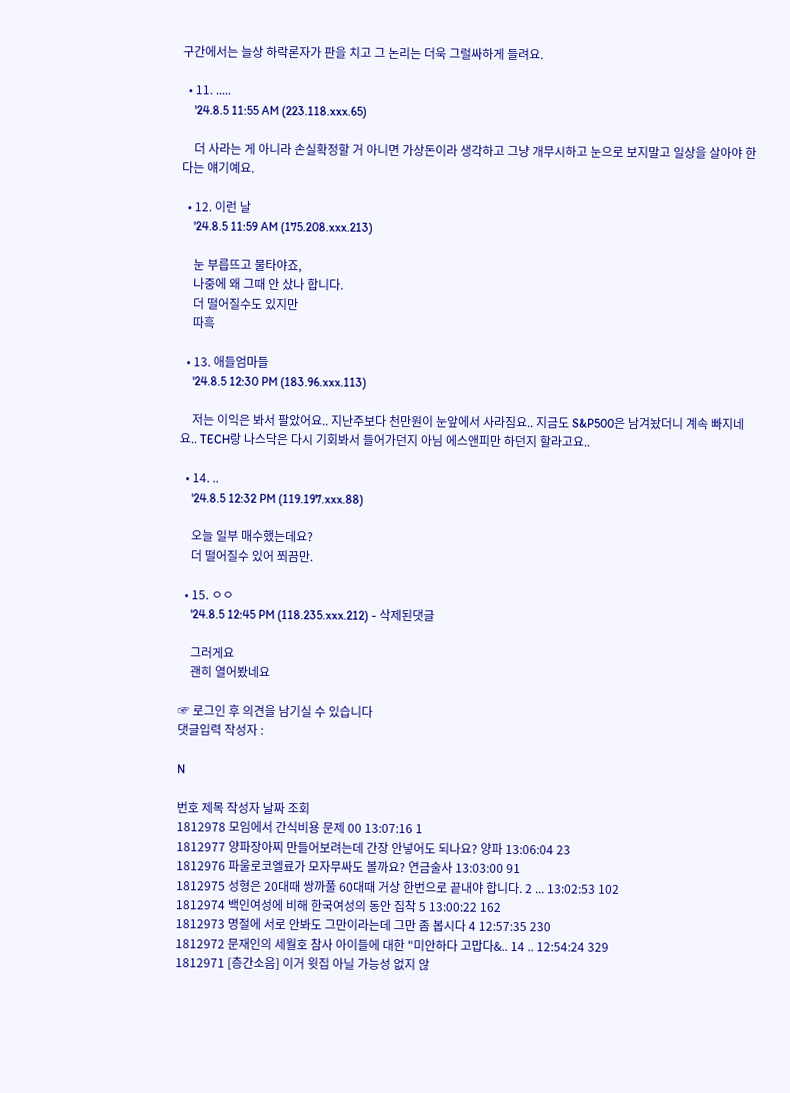구간에서는 늘상 하락론자가 판을 치고 그 논리는 더욱 그럴싸하게 들려요.

  • 11. .....
    '24.8.5 11:55 AM (223.118.xxx.65)

    더 사라는 게 아니라 손실확정할 거 아니면 가상돈이라 생각하고 그냥 개무시하고 눈으로 보지말고 일상을 살아야 한다는 얘기예요.

  • 12. 이런 날
    '24.8.5 11:59 AM (175.208.xxx.213)

    눈 부릅뜨고 물타야죠,
    나중에 왜 그때 안 샀나 합니다.
    더 떨어질수도 있지만
    따흑

  • 13. 애들엄마들
    '24.8.5 12:30 PM (183.96.xxx.113)

    저는 이익은 봐서 팔았어요.. 지난주보다 천만원이 눈앞에서 사라짐요.. 지금도 S&P500은 남겨놨더니 계속 빠지네요.. TECH랑 나스닥은 다시 기회봐서 들어가던지 아님 에스앤피만 하던지 할라고요..

  • 14. ..
    '24.8.5 12:32 PM (119.197.xxx.88)

    오늘 일부 매수했는데요?
    더 떨어질수 있어 쬐끔만.

  • 15. ㅇㅇ
    '24.8.5 12:45 PM (118.235.xxx.212) - 삭제된댓글

    그러게요
    괜히 열어봤네요

☞ 로그인 후 의견을 남기실 수 있습니다
댓글입력 작성자 :

N

번호 제목 작성자 날짜 조회
1812978 모임에서 간식비용 문제 00 13:07:16 1
1812977 양파장아찌 만들어보려는데 간장 안넣어도 되나요? 양파 13:06:04 23
1812976 파울로코엘료가 모자무싸도 볼까요? 연금술사 13:03:00 91
1812975 성형은 20대때 쌍까풀 60대때 거상 한번으로 끝내야 합니다. 2 ... 13:02:53 102
1812974 백인여성에 비해 한국여성의 동안 집착 5 13:00:22 162
1812973 명절에 서로 안봐도 그만이라는데 그만 좀 봅시다 4 12:57:35 230
1812972 문재인의 세월호 참사 아이들에 대한 "미안하다 고맙다&.. 14 .. 12:54:24 329
1812971 [층간소음] 이거 윗집 아닐 가능성 없지 않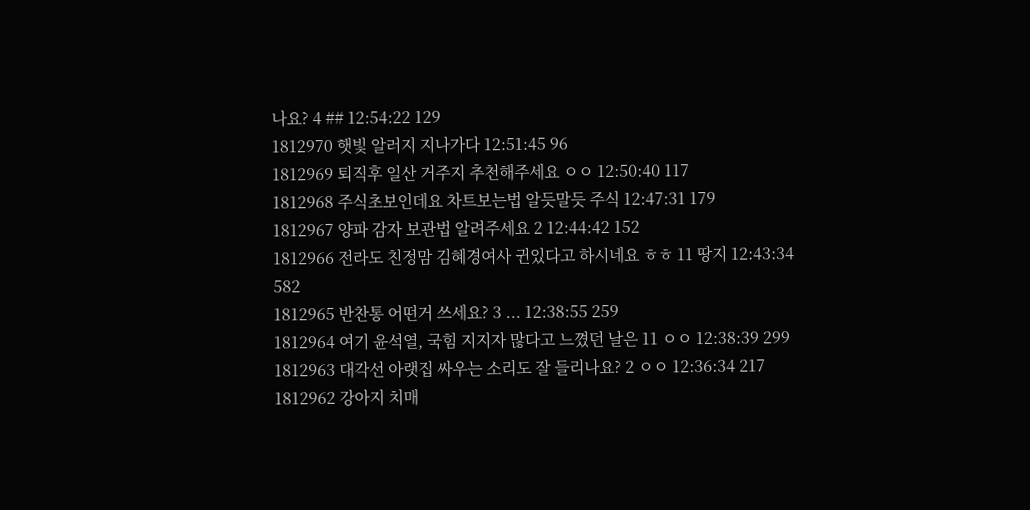나요? 4 ## 12:54:22 129
1812970 햇빛 알러지 지나가다 12:51:45 96
1812969 퇴직후 일산 거주지 추천해주세요 ㅇㅇ 12:50:40 117
1812968 주식초보인데요 차트보는법 알듯말듯 주식 12:47:31 179
1812967 양파 감자 보관법 알려주세요 2 12:44:42 152
1812966 전라도 친정맘 김혜경여사 귄있다고 하시네요 ㅎㅎ 11 땅지 12:43:34 582
1812965 반찬통 어떤거 쓰세요? 3 ... 12:38:55 259
1812964 여기 윤석열, 국힘 지지자 많다고 느꼈던 날은 11 ㅇㅇ 12:38:39 299
1812963 대각선 아랫집 싸우는 소리도 잘 들리나요? 2 ㅇㅇ 12:36:34 217
1812962 강아지 치매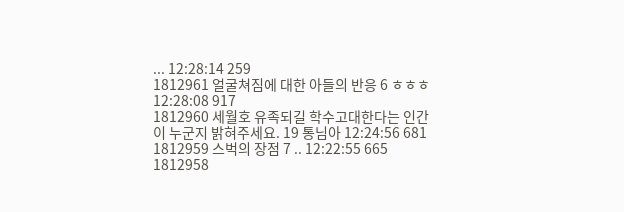... 12:28:14 259
1812961 얼굴쳐짐에 대한 아들의 반응 6 ㅎㅎㅎ 12:28:08 917
1812960 세월호 유족되길 학수고대한다는 인간이 누군지 밝혀주세요. 19 통님아 12:24:56 681
1812959 스벅의 장점 7 .. 12:22:55 665
1812958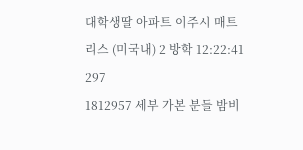대학생딸 아파트 이주시 매트리스 (미국내) 2 방학 12:22:41 297
1812957 세부 가본 분들 밤비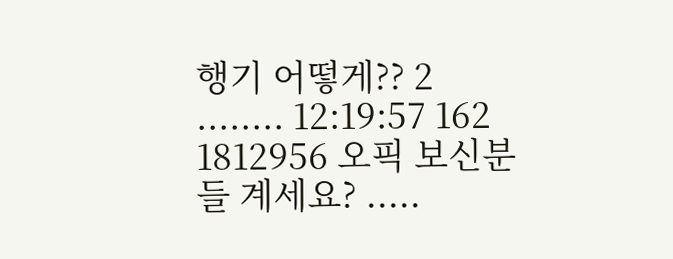행기 어떻게?? 2 ........ 12:19:57 162
1812956 오픽 보신분들 계세요? .....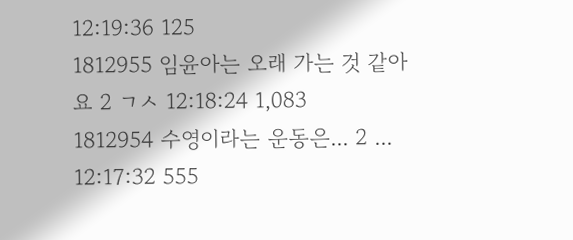12:19:36 125
1812955 임윤아는 오래 가는 것 같아요 2 ㄱㅅ 12:18:24 1,083
1812954 수영이라는 운동은... 2 ... 12:17:32 555